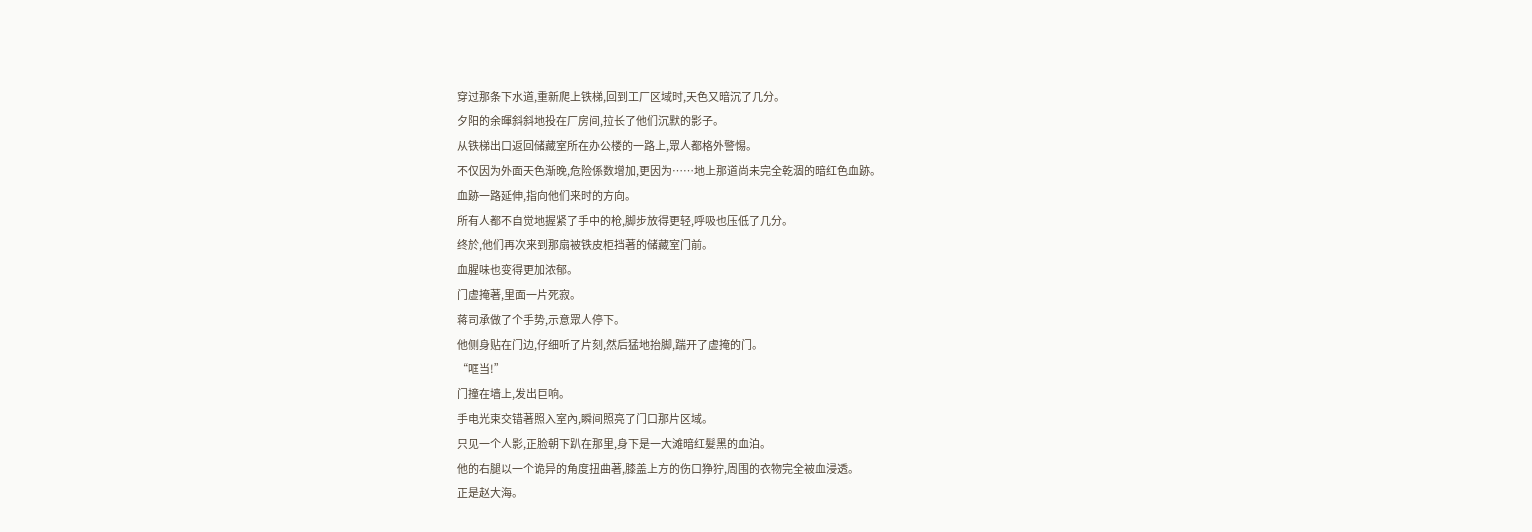穿过那条下水道,重新爬上铁梯,回到工厂区域时,天色又暗沉了几分。
夕阳的余暉斜斜地投在厂房间,拉长了他们沉默的影子。
从铁梯出口返回储藏室所在办公楼的一路上,眾人都格外警惕。
不仅因为外面天色渐晚,危险係数增加,更因为……地上那道尚未完全乾涸的暗红色血跡。
血跡一路延伸,指向他们来时的方向。
所有人都不自觉地握紧了手中的枪,脚步放得更轻,呼吸也压低了几分。
终於,他们再次来到那扇被铁皮柜挡著的储藏室门前。
血腥味也变得更加浓郁。
门虚掩著,里面一片死寂。
蒋司承做了个手势,示意眾人停下。
他侧身贴在门边,仔细听了片刻,然后猛地抬脚,踹开了虚掩的门。
“哐当!”
门撞在墙上,发出巨响。
手电光束交错著照入室內,瞬间照亮了门口那片区域。
只见一个人影,正脸朝下趴在那里,身下是一大滩暗红髮黑的血泊。
他的右腿以一个诡异的角度扭曲著,膝盖上方的伤口狰狞,周围的衣物完全被血浸透。
正是赵大海。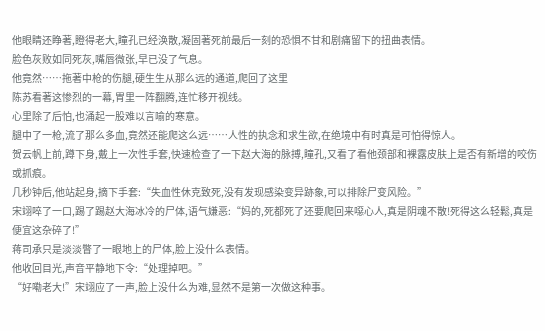他眼睛还睁著,瞪得老大,瞳孔已经涣散,凝固著死前最后一刻的恐惧不甘和剧痛留下的扭曲表情。
脸色灰败如同死灰,嘴唇微张,早已没了气息。
他竟然……拖著中枪的伤腿,硬生生从那么远的通道,爬回了这里
陈苏看著这惨烈的一幕,胃里一阵翻腾,连忙移开视线。
心里除了后怕,也涌起一股难以言喻的寒意。
腿中了一枪,流了那么多血,竟然还能爬这么远……人性的执念和求生欲,在绝境中有时真是可怕得惊人。
贺云帆上前,蹲下身,戴上一次性手套,快速检查了一下赵大海的脉搏,瞳孔,又看了看他颈部和裸露皮肤上是否有新增的咬伤或抓痕。
几秒钟后,他站起身,摘下手套:“失血性休克致死,没有发现感染变异跡象,可以排除尸变风险。”
宋翊啐了一口,踢了踢赵大海冰冷的尸体,语气嫌恶:“妈的,死都死了还要爬回来噁心人,真是阴魂不散!死得这么轻鬆,真是便宜这杂碎了!”
蒋司承只是淡淡瞥了一眼地上的尸体,脸上没什么表情。
他收回目光,声音平静地下令:“处理掉吧。”
“好嘞老大!”宋翊应了一声,脸上没什么为难,显然不是第一次做这种事。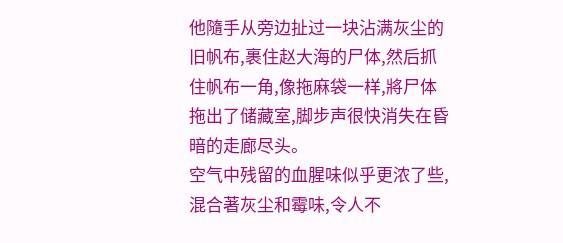他隨手从旁边扯过一块沾满灰尘的旧帆布,裹住赵大海的尸体,然后抓住帆布一角,像拖麻袋一样,將尸体拖出了储藏室,脚步声很快消失在昏暗的走廊尽头。
空气中残留的血腥味似乎更浓了些,混合著灰尘和霉味,令人不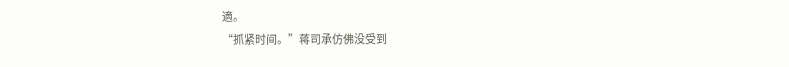適。
“抓紧时间。”蒋司承仿佛没受到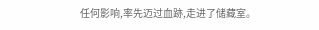任何影响,率先迈过血跡,走进了储藏室。